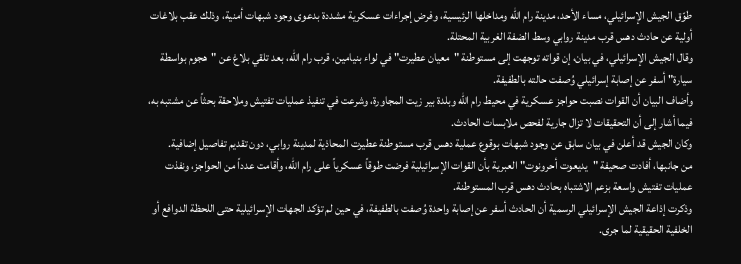طوّق الجيش الإسرائيلي، مساء الأحد، مدينة رام الله ومداخلها الرئيسية، وفرض إجراءات عسكرية مشددة بدعوى وجود شبهات أمنية، وذلك عقب بلاغات أولية عن حادث دهس قرب مدينة روابي وسط الضفة الغربية المحتلة.
وقال الجيش الإسرائيلي، في بيان، إن قواته توجهت إلى مستوطنة "معيان عطيرت" في لواء بنيامين، قرب رام الله، بعد تلقي بلاغ عن "هجوم بواسطة سيارة" أسفر عن إصابة إسرائيلي وُصفت حالته بالطفيفة.
وأضاف البيان أن القوات نصبت حواجز عسكرية في محيط رام الله وبلدة بير زيت المجاورة، وشرعت في تنفيذ عمليات تفتيش وملاحقة بحثاً عن مشتبه به، فيما أشار إلى أن التحقيقات لا تزال جارية لفحص ملابسات الحادث.
وكان الجيش قد أعلن في بيان سابق عن وجود شبهات بوقوع عملية دهس قرب مستوطنة عطيرت المحاذية لمدينة روابي، دون تقديم تفاصيل إضافية.
من جانبها، أفادت صحيفة "يديعوت أحرونوت" العبرية بأن القوات الإسرائيلية فرضت طوقاً عسكرياً على رام الله، وأقامت عدداً من الحواجز، ونفذت عمليات تفتيش واسعة بزعم الاشتباه بحادث دهس قرب المستوطنة.
وذكرت إذاعة الجيش الإسرائيلي الرسمية أن الحادث أسفر عن إصابة واحدة وُصفت بالطفيفة، في حين لم تؤكد الجهات الإسرائيلية حتى اللحظة الدوافع أو الخلفية الحقيقية لما جرى.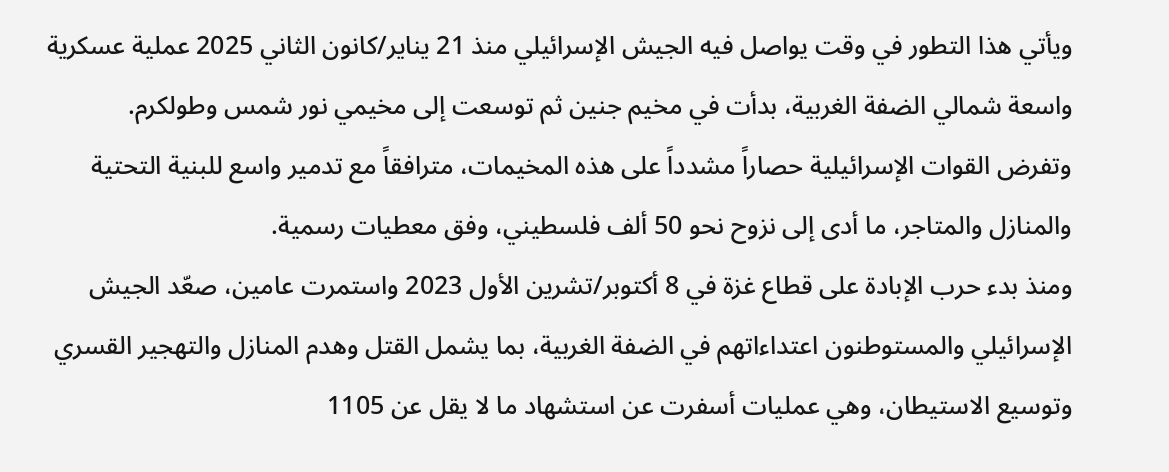ويأتي هذا التطور في وقت يواصل فيه الجيش الإسرائيلي منذ 21 يناير/كانون الثاني 2025 عملية عسكرية واسعة شمالي الضفة الغربية، بدأت في مخيم جنين ثم توسعت إلى مخيمي نور شمس وطولكرم.
وتفرض القوات الإسرائيلية حصاراً مشدداً على هذه المخيمات، مترافقاً مع تدمير واسع للبنية التحتية والمنازل والمتاجر، ما أدى إلى نزوح نحو 50 ألف فلسطيني، وفق معطيات رسمية.
ومنذ بدء حرب الإبادة على قطاع غزة في 8 أكتوبر/تشرين الأول 2023 واستمرت عامين، صعّد الجيش الإسرائيلي والمستوطنون اعتداءاتهم في الضفة الغربية، بما يشمل القتل وهدم المنازل والتهجير القسري وتوسيع الاستيطان، وهي عمليات أسفرت عن استشهاد ما لا يقل عن 1105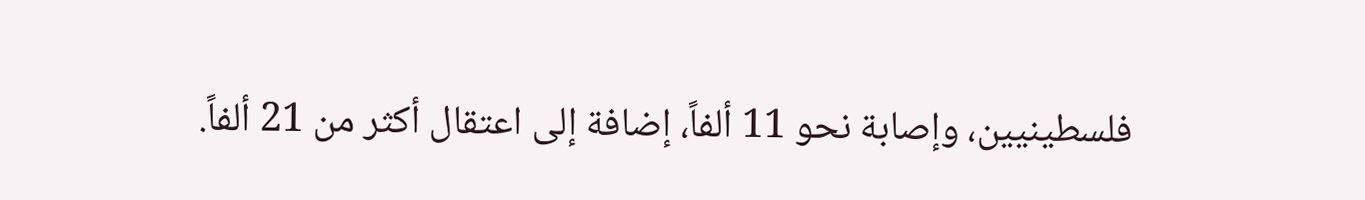فلسطينيين، وإصابة نحو 11 ألفاً، إضافة إلى اعتقال أكثر من 21 ألفاً.